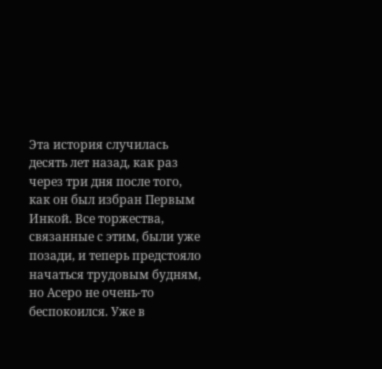Эта история случилась десять лет назад, как раз через три дня после того, как он был избран Первым Инкой. Все торжества, связанные с этим, были уже позади, и теперь предстояло начаться трудовым будням, но Асеро не очень-то беспокоился. Уже в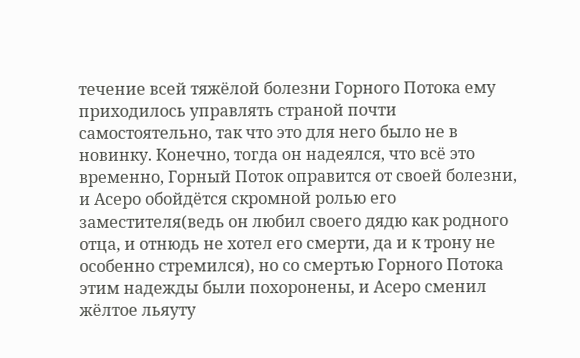течение всей тяжёлой болезни Горного Потока ему приходилось управлять страной почти самостоятельно, так что это для него было не в новинку. Конечно, тогда он надеялся, что всё это временно, Горный Поток оправится от своей болезни, и Асеро обойдётся скромной ролью его заместителя(ведь он любил своего дядю как родного отца, и отнюдь не хотел его смерти, да и к трону не особенно стремился), но со смертью Горного Потока этим надежды были похоронены, и Асеро сменил жёлтое льяуту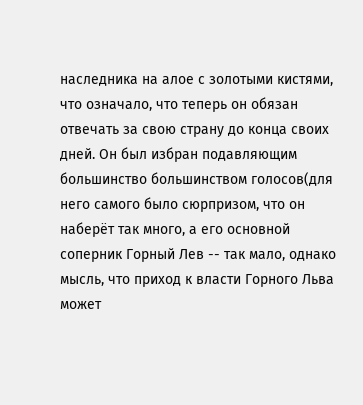наследника на алое с золотыми кистями, что означало, что теперь он обязан отвечать за свою страну до конца своих дней. Он был избран подавляющим большинство большинством голосов(для него самого было сюрпризом, что он наберёт так много, а его основной соперник Горный Лев -- так мало, однако мысль, что приход к власти Горного Льва может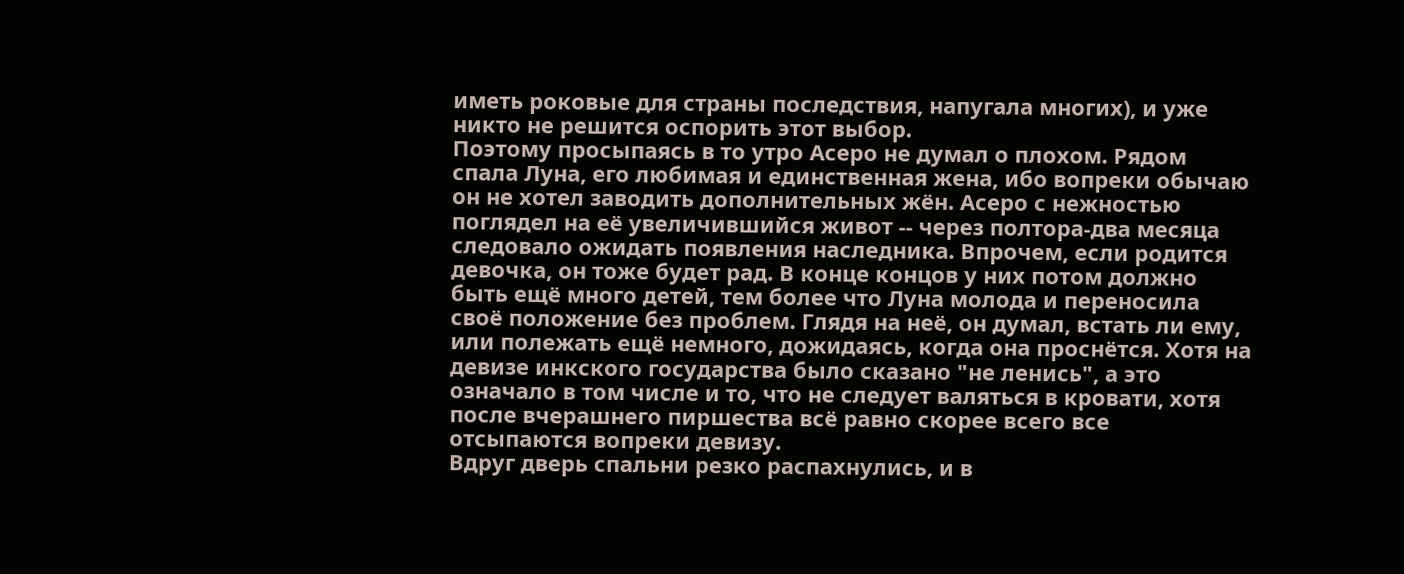иметь роковые для страны последствия, напугала многих), и уже никто не решится оспорить этот выбор.
Поэтому просыпаясь в то утро Асеро не думал о плохом. Рядом спала Луна, его любимая и единственная жена, ибо вопреки обычаю он не хотел заводить дополнительных жён. Асеро с нежностью поглядел на её увеличившийся живот -- через полтора-два месяца следовало ожидать появления наследника. Впрочем, если родится девочка, он тоже будет рад. В конце концов у них потом должно быть ещё много детей, тем более что Луна молода и переносила своё положение без проблем. Глядя на неё, он думал, встать ли ему, или полежать ещё немного, дожидаясь, когда она проснётся. Хотя на девизе инкского государства было сказано "не ленись", а это означало в том числе и то, что не следует валяться в кровати, хотя после вчерашнего пиршества всё равно скорее всего все отсыпаются вопреки девизу.
Вдруг дверь спальни резко распахнулись, и в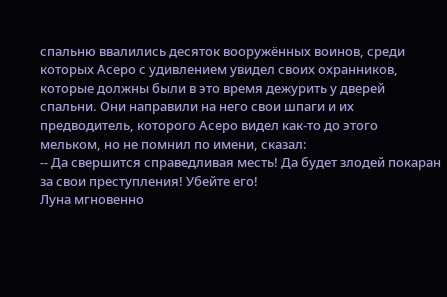спальню ввалились десяток вооружённых воинов, среди которых Асеро с удивлением увидел своих охранников, которые должны были в это время дежурить у дверей спальни. Они направили на него свои шпаги и их предводитель, которого Асеро видел как-то до этого мельком, но не помнил по имени, сказал:
-- Да свершится справедливая месть! Да будет злодей покаран за свои преступления! Убейте его!
Луна мгновенно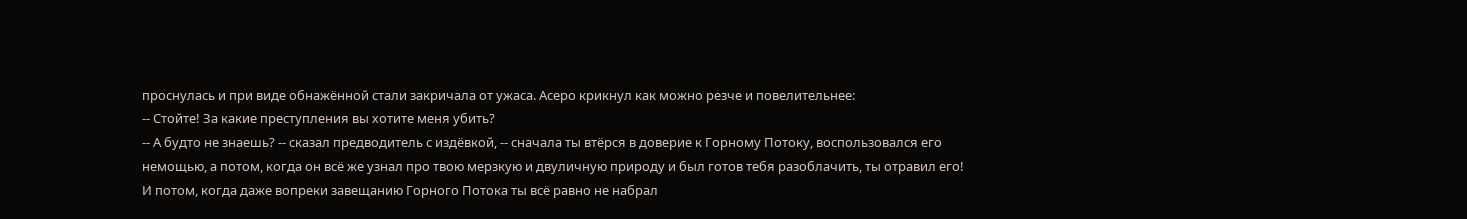проснулась и при виде обнажённой стали закричала от ужаса. Асеро крикнул как можно резче и повелительнее:
-- Стойте! За какие преступления вы хотите меня убить?
-- А будто не знаешь? -- сказал предводитель с издёвкой, -- сначала ты втёрся в доверие к Горному Потоку, воспользовался его немощью, а потом, когда он всё же узнал про твою мерзкую и двуличную природу и был готов тебя разоблачить, ты отравил его! И потом, когда даже вопреки завещанию Горного Потока ты всё равно не набрал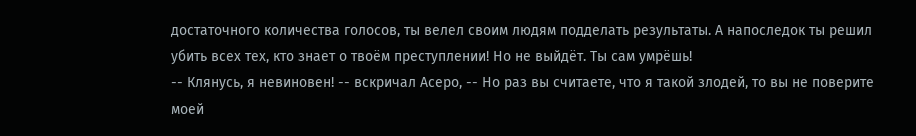достаточного количества голосов, ты велел своим людям подделать результаты. А напоследок ты решил убить всех тех, кто знает о твоём преступлении! Но не выйдёт. Ты сам умрёшь!
-- Клянусь, я невиновен! -- вскричал Асеро, -- Но раз вы считаете, что я такой злодей, то вы не поверите моей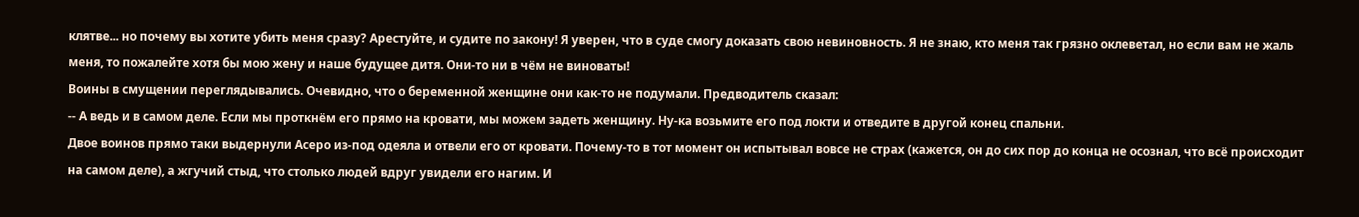клятве... но почему вы хотите убить меня сразу? Арестуйте, и судите по закону! Я уверен, что в суде смогу доказать свою невиновность. Я не знаю, кто меня так грязно оклеветал, но если вам не жаль меня, то пожалейте хотя бы мою жену и наше будущее дитя. Они-то ни в чём не виноваты!
Воины в смущении переглядывались. Очевидно, что о беременной женщине они как-то не подумали. Предводитель сказал:
-- А ведь и в самом деле. Если мы проткнём его прямо на кровати, мы можем задеть женщину. Ну-ка возьмите его под локти и отведите в другой конец спальни.
Двое воинов прямо таки выдернули Асеро из-под одеяла и отвели его от кровати. Почему-то в тот момент он испытывал вовсе не страх (кажется, он до сих пор до конца не осознал, что всё происходит на самом деле), а жгучий стыд, что столько людей вдруг увидели его нагим. И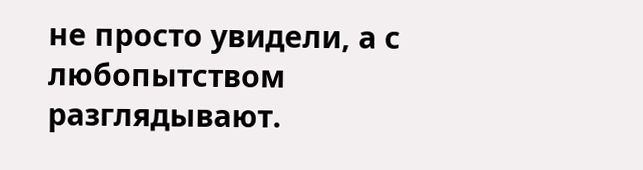не просто увидели, а с любопытством разглядывают.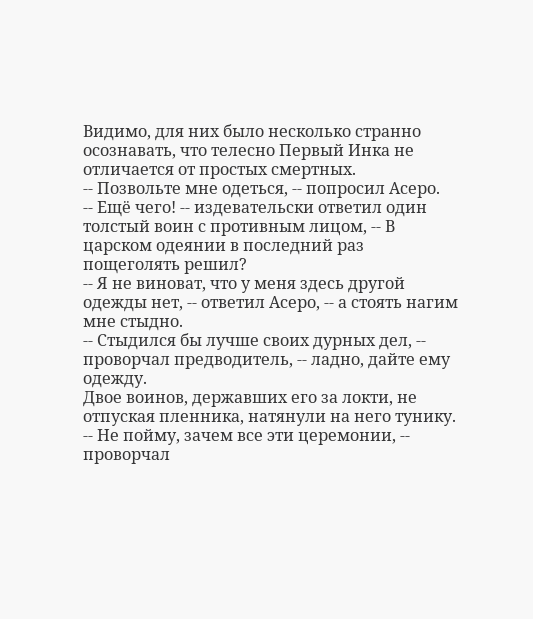Видимо, для них было несколько странно осознавать, что телесно Первый Инка не отличается от простых смертных.
-- Позвольте мне одеться, -- попросил Асеро.
-- Ещё чего! -- издевательски ответил один толстый воин с противным лицом, -- В царском одеянии в последний раз пощеголять решил?
-- Я не виноват, что у меня здесь другой одежды нет, -- ответил Асеро, -- а стоять нагим мне стыдно.
-- Стыдился бы лучше своих дурных дел, -- проворчал предводитель, -- ладно, дайте ему одежду.
Двое воинов, державших его за локти, не отпуская пленника, натянули на него тунику.
-- Не пойму, зачем все эти церемонии, -- проворчал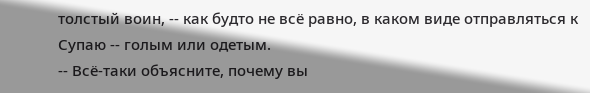толстый воин, -- как будто не всё равно, в каком виде отправляться к Супаю -- голым или одетым.
-- Всё-таки объясните, почему вы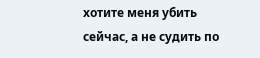хотите меня убить сейчас, а не судить по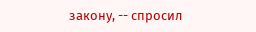закону, -- спросил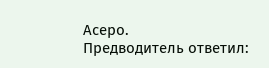Асеро.
Предводитель ответил: